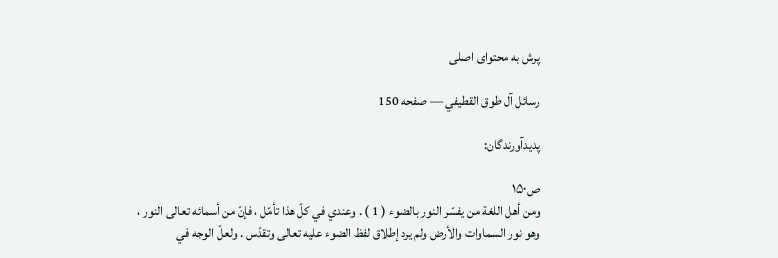پرش به محتوای اصلی

رسائل آل طوق القطيفي — صفحه 150

پدیدآورندگان:

ص۱۵۰
ومن أهل اللغة من يفسّر النور بالضوء ( 1 ) . وعندي في كلّ هذا تأمّل ، فإنّ من أسمائه تعالى النور ، وهو نور السماوات والأرض ولم يرد إطلاق لفظ الضوء عليه تعالى وتقدّس . ولعلّ الوجه في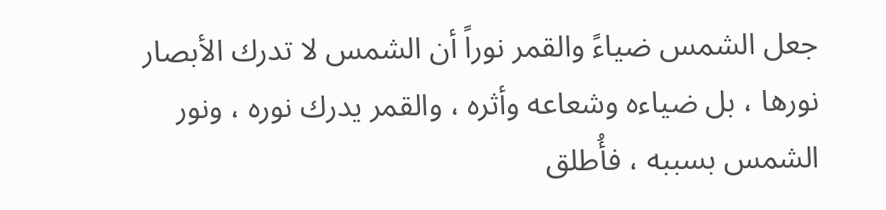جعل الشمس ضياءً والقمر نوراً أن الشمس لا تدرك الأبصار نورها ، بل ضياءه وشعاعه وأثره ، والقمر يدرك نوره ، ونور الشمس بسببه ، فأُطلق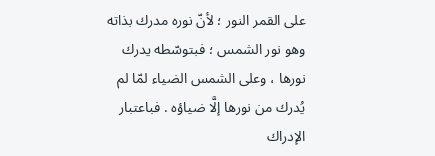على القمر النور ؛ لأنّ نوره مدرك بذاته وهو نور الشمس ؛ فبتوسّطه يدرك نورها ، وعلى الشمس الضياء لمّا لم يُدرك من نورها إلَّا ضياؤه . فباعتبار الإدراك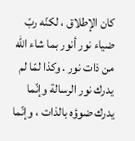كان الإطلاق ، لكنّه ربّ ضياء نور أنور بما شاء الله من ذات نور . وكذا لمّا لم يدرك نور الرسالة وإنّما يدرك ضوؤه بالذات ، وإنّما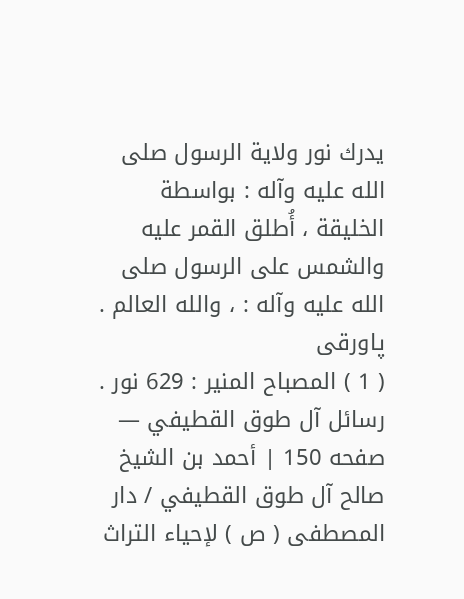يدرك نور ولاية الرسول صلى الله عليه وآله : بواسطة الخليقة ، أُطلق القمر عليه والشمس على الرسول صلى الله عليه وآله : ، والله العالم .
پاورقی
( 1 ) المصباح المنير : 629 نور .
رسائل آل طوق القطيفي — صفحه 150 | أحمد بن الشيخ صالح آل طوق القطيفي / دار المصطفى ( ص ) لإحياء التراث